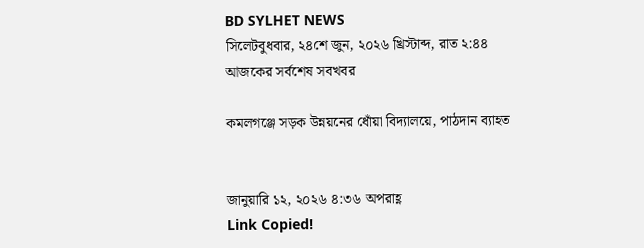BD SYLHET NEWS
সিলেটবুধবার, ২৪শে জুন, ২০২৬ খ্রিস্টাব্দ, রাত ২:৪৪
আজকের সর্বশেষ সবখবর

কমলগঞ্জে সড়ক উন্নয়নের ধোঁয়া বিদ্যালয়ে, পাঠদান ব্যাহত


জানুয়ারি ১২, ২০২৬ ৪:৩৬ অপরাহ্ণ
Link Copied!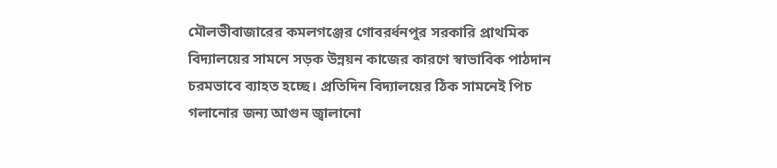মৌলভীবাজারের কমলগঞ্জের গোবরর্ধনপুর সরকারি প্রাথমিক বিদ্যালয়ের সামনে সড়ক উন্নয়ন কাজের কারণে স্বাভাবিক পাঠদান চরমভাবে ব্যাহত হচ্ছে। প্রতিদিন বিদ্যালয়ের ঠিক সামনেই পিচ গলানোর জন্য আগুন জ্বালানো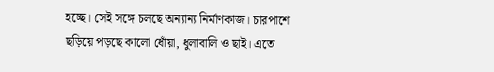হচ্ছে। সেই সঙ্গে চলছে অন্যান্য নির্মাণকাজ। চারপাশে ছড়িয়ে পড়ছে কালো ধোঁয়া, ধুলাবালি ও ছাই। এতে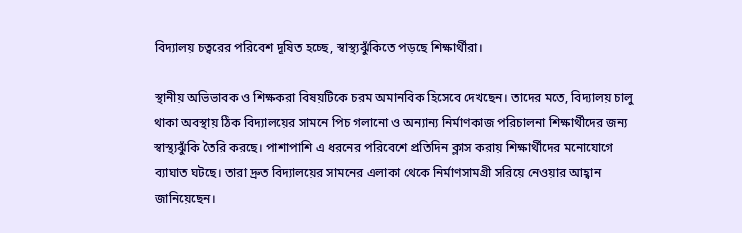বিদ্যালয় চত্বরের পরিবেশ দূষিত হচ্ছে, স্বাস্থ্যঝুঁকিতে পড়ছে শিক্ষার্থীরা।

স্থানীয় অভিভাবক ও শিক্ষকরা বিষয়টিকে চরম অমানবিক হিসেবে দেখছেন। তাদের মতে, বিদ্যালয় চালু থাকা অবস্থায় ঠিক বিদ্যালয়ের সামনে পিচ গলানো ও অন্যান্য নির্মাণকাজ পরিচালনা শিক্ষার্থীদের জন্য স্বাস্থ্যঝুঁকি তৈরি করছে। পাশাপাশি এ ধরনের পরিবেশে প্রতিদিন ক্লাস করায় শিক্ষার্থীদের মনোযোগে ব্যাঘাত ঘটছে। তারা দ্রুত বিদ্যালয়ের সামনের এলাকা থেকে নির্মাণসামগ্রী সরিয়ে নেওয়ার আহ্বান জানিয়েছেন।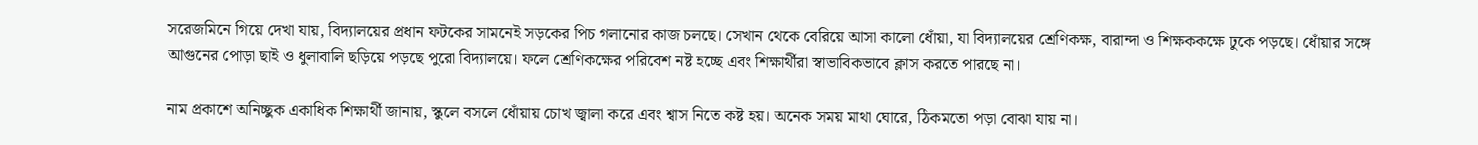সরেজমিনে গিয়ে দেখা যায়, বিদ্যালয়ের প্রধান ফটকের সামনেই সড়কের পিচ গলানোর কাজ চলছে। সেখান থেকে বেরিয়ে আসা কালো ধোঁয়া, যা বিদ্যালয়ের শ্রেণিকক্ষ, বারান্দা ও শিক্ষককক্ষে ঢুকে পড়ছে। ধোঁয়ার সঙ্গে আগুনের পোড়া ছাই ও ধুলাবালি ছড়িয়ে পড়ছে পুরো বিদ্যালয়ে। ফলে শ্রেণিকক্ষের পরিবেশ নষ্ট হচ্ছে এবং শিক্ষার্থীরা স্বাভাবিকভাবে ক্লাস করতে পারছে না।

নাম প্রকাশে অনিচ্ছুক একাধিক শিক্ষার্থী জানায়, স্কুলে বসলে ধোঁয়ায় চোখ জ্বালা করে এবং শ্বাস নিতে কষ্ট হয়। অনেক সময় মাথা ঘোরে, ঠিকমতো পড়া বোঝা যায় না।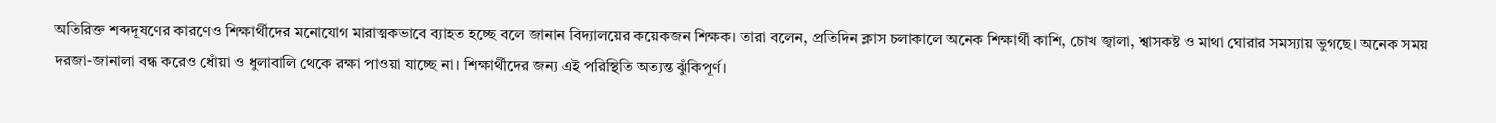অতিরিক্ত শব্দদূষণের কারণেও শিক্ষার্থীদের মনোযোগ মারাত্মকভাবে ব্যাহত হচ্ছে বলে জানান বিদ্যালয়ের কয়েকজন শিক্ষক। তারা বলেন, প্রতিদিন ক্লাস চলাকালে অনেক শিক্ষার্থী কাশি, চোখ জ্বালা, শ্বাসকষ্ট ও মাথা ঘোরার সমস্যায় ভুগছে। অনেক সময় দরজা-জানালা বন্ধ করেও ধোঁয়া ও ধুলাবালি থেকে রক্ষা পাওয়া যাচ্ছে না। শিক্ষার্থীদের জন্য এই পরিস্থিতি অত্যন্ত ঝুঁকিপূর্ণ।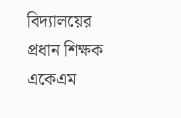বিদ্যালয়ের প্রধান শিক্ষক একেএম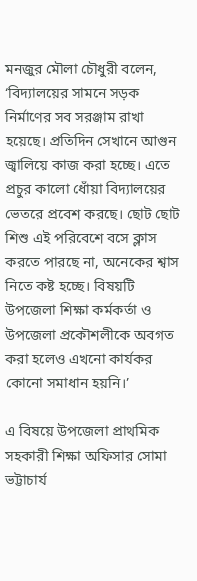মনজুর মৌলা চৌধুরী বলেন, ‘বিদ্যালয়ের সামনে সড়ক নির্মাণের সব সরঞ্জাম রাখা হয়েছে। প্রতিদিন সেখানে আগুন জ্বালিয়ে কাজ করা হচ্ছে। এতে প্রচুর কালো ধোঁয়া বিদ্যালয়ের ভেতরে প্রবেশ করছে। ছোট ছোট শিশু এই পরিবেশে বসে ক্লাস করতে পারছে না, অনেকের শ্বাস নিতে কষ্ট হচ্ছে। বিষয়টি উপজেলা শিক্ষা কর্মকর্তা ও উপজেলা প্রকৌশলীকে অবগত করা হলেও এখনো কার্যকর কোনো সমাধান হয়নি।’

এ বিষয়ে উপজেলা প্রাথমিক সহকারী শিক্ষা অফিসার সোমা ভট্টাচার্য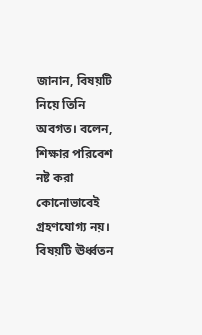জানান, বিষয়টি নিয়ে তিনি অবগত। বলেন, শিক্ষার পরিবেশ নষ্ট করা কোনোভাবেই গ্রহণযোগ্য নয়। বিষয়টি ঊর্ধ্বতন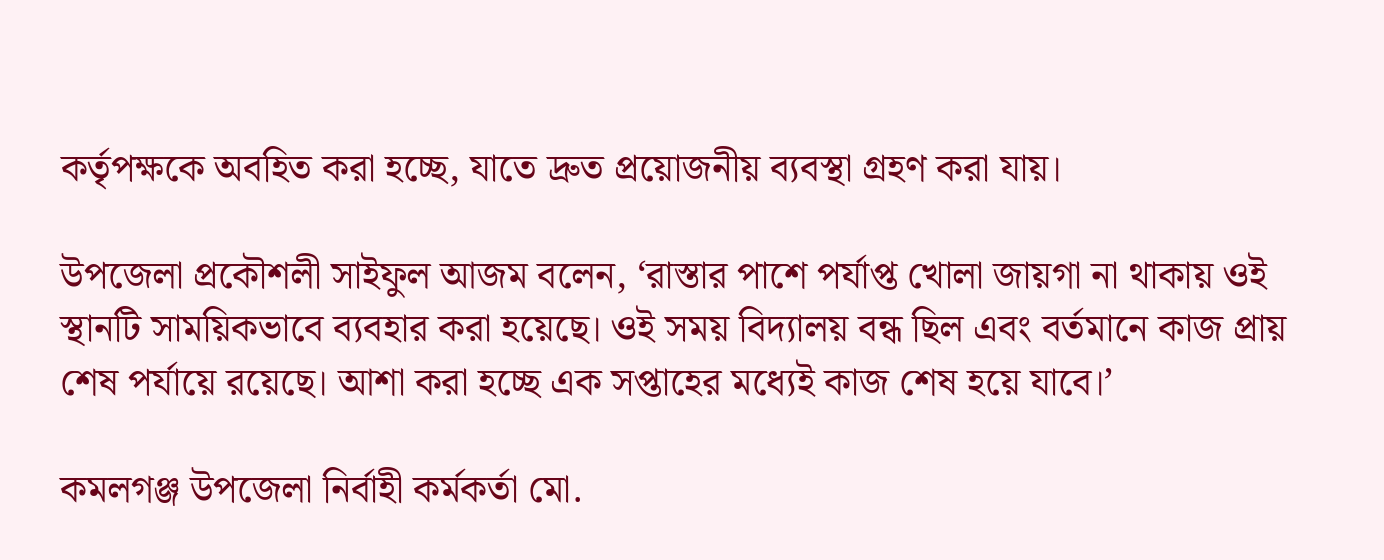কর্তৃপক্ষকে অবহিত করা হচ্ছে, যাতে দ্রুত প্রয়োজনীয় ব্যবস্থা গ্রহণ করা যায়।

উপজেলা প্রকৌশলী সাইফুল আজম বলেন, ‘রাস্তার পাশে পর্যাপ্ত খোলা জায়গা না থাকায় ওই স্থানটি সাময়িকভাবে ব্যবহার করা হয়েছে। ওই সময় বিদ্যালয় বন্ধ ছিল এবং বর্তমানে কাজ প্রায় শেষ পর্যায়ে রয়েছে। আশা করা হচ্ছে এক সপ্তাহের মধ্যেই কাজ শেষ হয়ে যাবে।’

কমলগঞ্জ উপজেলা নির্বাহী কর্মকর্তা মো.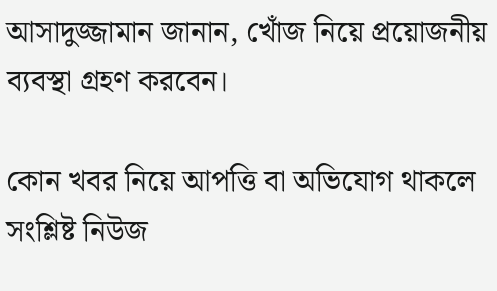আসাদুজ্জামান জানান, খোঁজ নিয়ে প্রয়োজনীয় ব্যবস্থা গ্রহণ করবেন।

কোন খবর নিয়ে আপত্তি বা অভিযোগ থাকলে সংশ্লিষ্ট নিউজ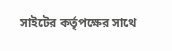সাইটের কর্তৃপক্ষের সাথে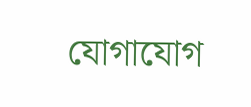যোগাযোগ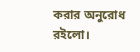করার অনুরোধ রইলো।